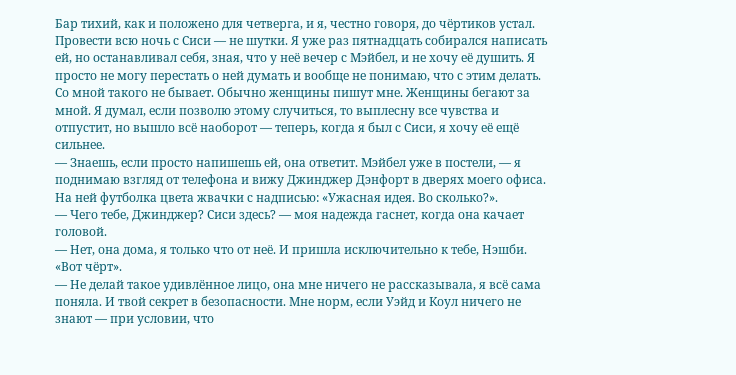Бар тихий, как и положено для четверга, и я, честно говоря, до чёртиков устал. Провести всю ночь с Сиси — не шутки. Я уже раз пятнадцать собирался написать ей, но останавливал себя, зная, что у неё вечер с Мэйбел, и не хочу её душить. Я просто не могу перестать о ней думать и вообще не понимаю, что с этим делать. Со мной такого не бывает. Обычно женщины пишут мне. Женщины бегают за мной. Я думал, если позволю этому случиться, то выплесну все чувства и отпустит, но вышло всё наоборот — теперь, когда я был с Сиси, я хочу её ещё сильнее.
— Знаешь, если просто напишешь ей, она ответит. Мэйбел уже в постели, — я поднимаю взгляд от телефона и вижу Джинджер Дэнфорт в дверях моего офиса.
На ней футболка цвета жвачки с надписью: «Ужасная идея. Во сколько?».
— Чего тебе, Джинджер? Сиси здесь? — моя надежда гаснет, когда она качает головой.
— Нет, она дома, я только что от неё. И пришла исключительно к тебе, Нэшби.
«Вот чёрт».
— Не делай такое удивлённое лицо, она мне ничего не рассказывала, я всё сама поняла. И твой секрет в безопасности. Мне норм, если Уэйд и Коул ничего не знают — при условии, что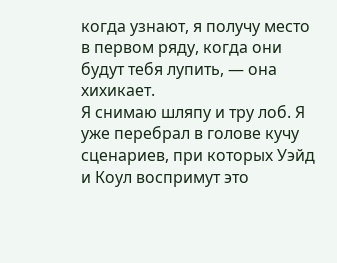когда узнают, я получу место в первом ряду, когда они будут тебя лупить, — она хихикает.
Я снимаю шляпу и тру лоб. Я уже перебрал в голове кучу сценариев, при которых Уэйд и Коул воспримут это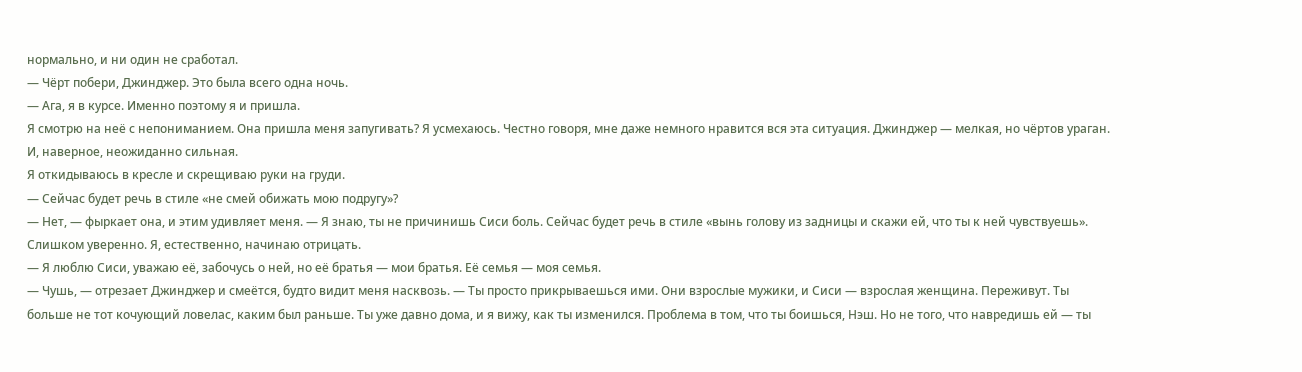нормально, и ни один не сработал.
— Чёрт побери, Джинджер. Это была всего одна ночь.
— Ага, я в курсе. Именно поэтому я и пришла.
Я смотрю на неё с непониманием. Она пришла меня запугивать? Я усмехаюсь. Честно говоря, мне даже немного нравится вся эта ситуация. Джинджер — мелкая, но чёртов ураган. И, наверное, неожиданно сильная.
Я откидываюсь в кресле и скрещиваю руки на груди.
— Сейчас будет речь в стиле «не смей обижать мою подругу»?
— Нет, — фыркает она, и этим удивляет меня. — Я знаю, ты не причинишь Сиси боль. Сейчас будет речь в стиле «вынь голову из задницы и скажи ей, что ты к ней чувствуешь».
Слишком уверенно. Я, естественно, начинаю отрицать.
— Я люблю Сиси, уважаю её, забочусь о ней, но её братья — мои братья. Её семья — моя семья.
— Чушь, — отрезает Джинджер и смеётся, будто видит меня насквозь. — Ты просто прикрываешься ими. Они взрослые мужики, и Сиси — взрослая женщина. Переживут. Ты больше не тот кочующий ловелас, каким был раньше. Ты уже давно дома, и я вижу, как ты изменился. Проблема в том, что ты боишься, Нэш. Но не того, что навредишь ей — ты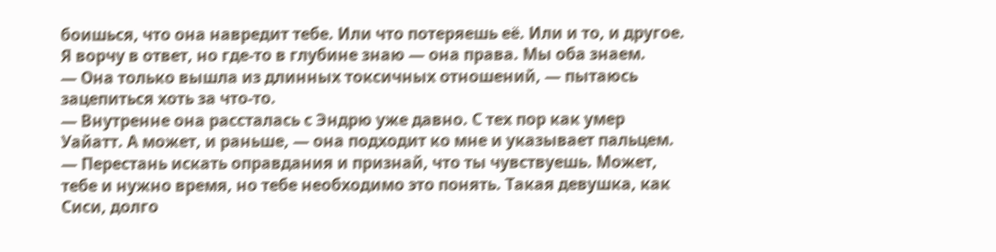боишься, что она навредит тебе. Или что потеряешь её. Или и то, и другое.
Я ворчу в ответ, но где-то в глубине знаю — она права. Мы оба знаем.
— Она только вышла из длинных токсичных отношений, — пытаюсь зацепиться хоть за что-то.
— Внутренне она рассталась с Эндрю уже давно. С тех пор как умер Уайатт. А может, и раньше, — она подходит ко мне и указывает пальцем. — Перестань искать оправдания и признай, что ты чувствуешь. Может, тебе и нужно время, но тебе необходимо это понять. Такая девушка, как Сиси, долго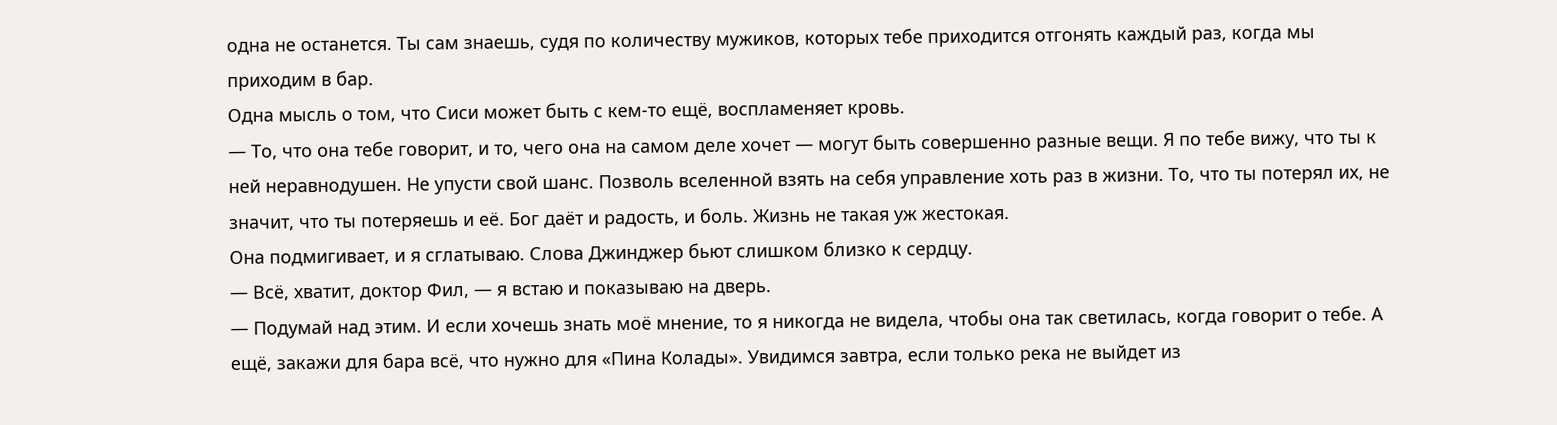одна не останется. Ты сам знаешь, судя по количеству мужиков, которых тебе приходится отгонять каждый раз, когда мы приходим в бар.
Одна мысль о том, что Сиси может быть с кем-то ещё, воспламеняет кровь.
— То, что она тебе говорит, и то, чего она на самом деле хочет — могут быть совершенно разные вещи. Я по тебе вижу, что ты к ней неравнодушен. Не упусти свой шанс. Позволь вселенной взять на себя управление хоть раз в жизни. То, что ты потерял их, не значит, что ты потеряешь и её. Бог даёт и радость, и боль. Жизнь не такая уж жестокая.
Она подмигивает, и я сглатываю. Слова Джинджер бьют слишком близко к сердцу.
— Всё, хватит, доктор Фил, — я встаю и показываю на дверь.
— Подумай над этим. И если хочешь знать моё мнение, то я никогда не видела, чтобы она так светилась, когда говорит о тебе. А ещё, закажи для бара всё, что нужно для «Пина Колады». Увидимся завтра, если только река не выйдет из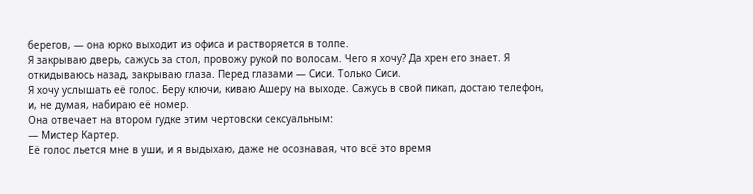берегов, — она юрко выходит из офиса и растворяется в толпе.
Я закрываю дверь, сажусь за стол, провожу рукой по волосам. Чего я хочу? Да хрен его знает. Я откидываюсь назад, закрываю глаза. Перед глазами — Сиси. Только Сиси.
Я хочу услышать её голос. Беру ключи, киваю Ашеру на выходе. Сажусь в свой пикап, достаю телефон, и, не думая, набираю её номер.
Она отвечает на втором гудке этим чертовски сексуальным:
— Мистер Картер.
Её голос льется мне в уши, и я выдыхаю, даже не осознавая, что всё это время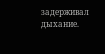задерживал дыхание.